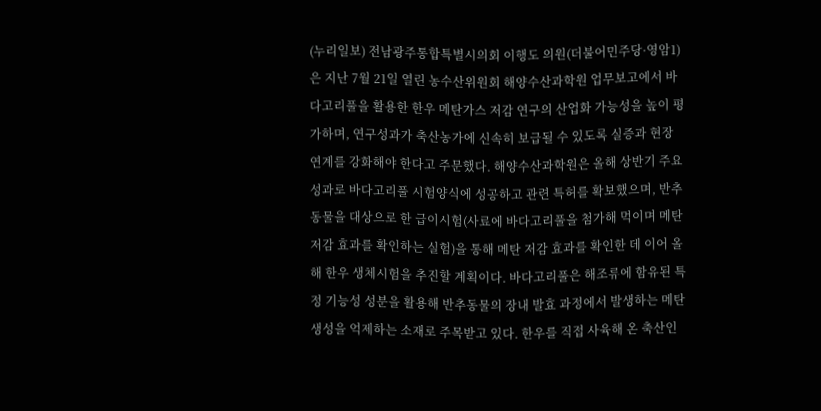(누리일보) 전남광주통합특별시의회 이행도 의원(더불어민주당·영암1)은 지난 7월 21일 열린 농수산위원회 해양수산과학원 업무보고에서 바다고리풀을 활용한 한우 메탄가스 저감 연구의 산업화 가능성을 높이 평가하며, 연구성과가 축산농가에 신속히 보급될 수 있도록 실증과 현장 연계를 강화해야 한다고 주문했다. 해양수산과학원은 올해 상반기 주요성과로 바다고리풀 시험양식에 성공하고 관련 특허를 확보했으며, 반추동물을 대상으로 한 급이시험(사료에 바다고리풀을 첨가해 먹이며 메탄 저감 효과를 확인하는 실험)을 통해 메탄 저감 효과를 확인한 데 이어 올해 한우 생체시험을 추진할 계획이다. 바다고리풀은 해조류에 함유된 특정 기능성 성분을 활용해 반추동물의 장내 발효 과정에서 발생하는 메탄 생성을 억제하는 소재로 주목받고 있다. 한우를 직접 사육해 온 축산인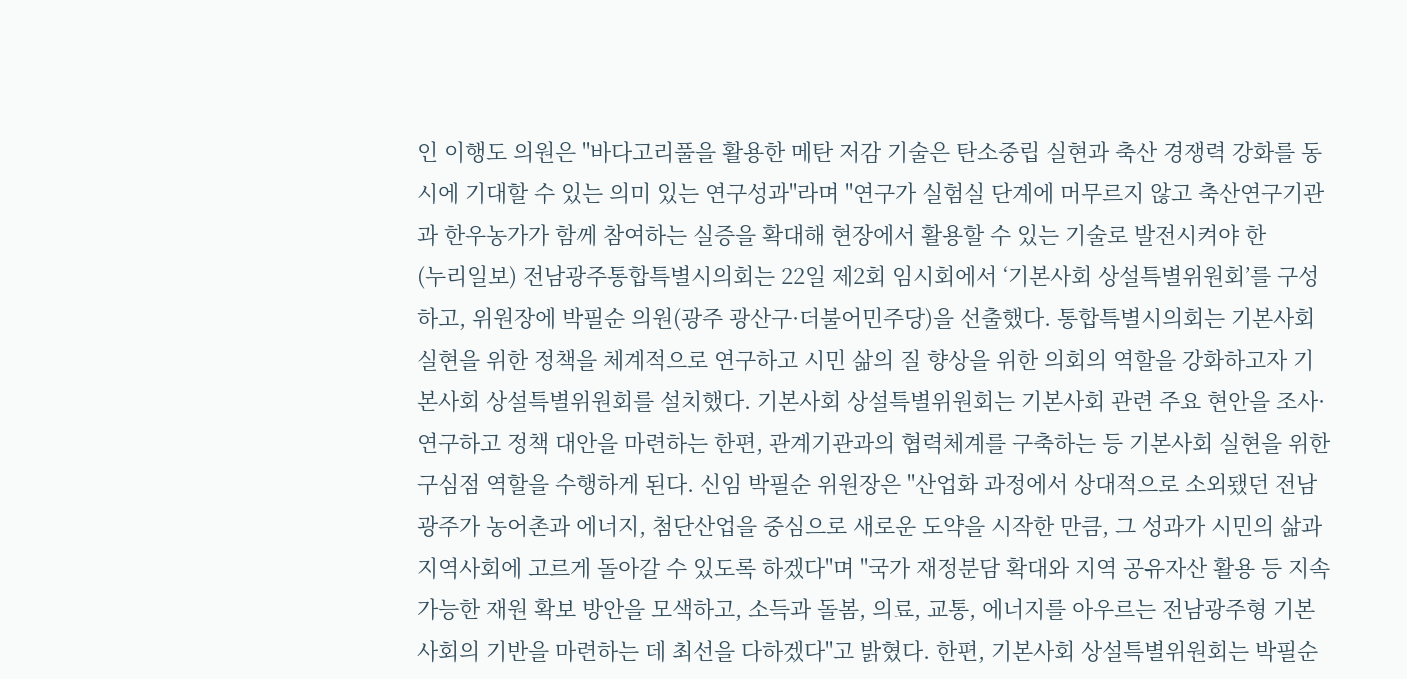인 이행도 의원은 "바다고리풀을 활용한 메탄 저감 기술은 탄소중립 실현과 축산 경쟁력 강화를 동시에 기대할 수 있는 의미 있는 연구성과"라며 "연구가 실험실 단계에 머무르지 않고 축산연구기관과 한우농가가 함께 참여하는 실증을 확대해 현장에서 활용할 수 있는 기술로 발전시켜야 한
(누리일보) 전남광주통합특별시의회는 22일 제2회 임시회에서 ‘기본사회 상설특별위원회’를 구성하고, 위원장에 박필순 의원(광주 광산구·더불어민주당)을 선출했다. 통합특별시의회는 기본사회 실현을 위한 정책을 체계적으로 연구하고 시민 삶의 질 향상을 위한 의회의 역할을 강화하고자 기본사회 상설특별위원회를 설치했다. 기본사회 상설특별위원회는 기본사회 관련 주요 현안을 조사·연구하고 정책 대안을 마련하는 한편, 관계기관과의 협력체계를 구축하는 등 기본사회 실현을 위한 구심점 역할을 수행하게 된다. 신임 박필순 위원장은 "산업화 과정에서 상대적으로 소외됐던 전남광주가 농어촌과 에너지, 첨단산업을 중심으로 새로운 도약을 시작한 만큼, 그 성과가 시민의 삶과 지역사회에 고르게 돌아갈 수 있도록 하겠다"며 "국가 재정분담 확대와 지역 공유자산 활용 등 지속가능한 재원 확보 방안을 모색하고, 소득과 돌봄, 의료, 교통, 에너지를 아우르는 전남광주형 기본사회의 기반을 마련하는 데 최선을 다하겠다"고 밝혔다. 한편, 기본사회 상설특별위원회는 박필순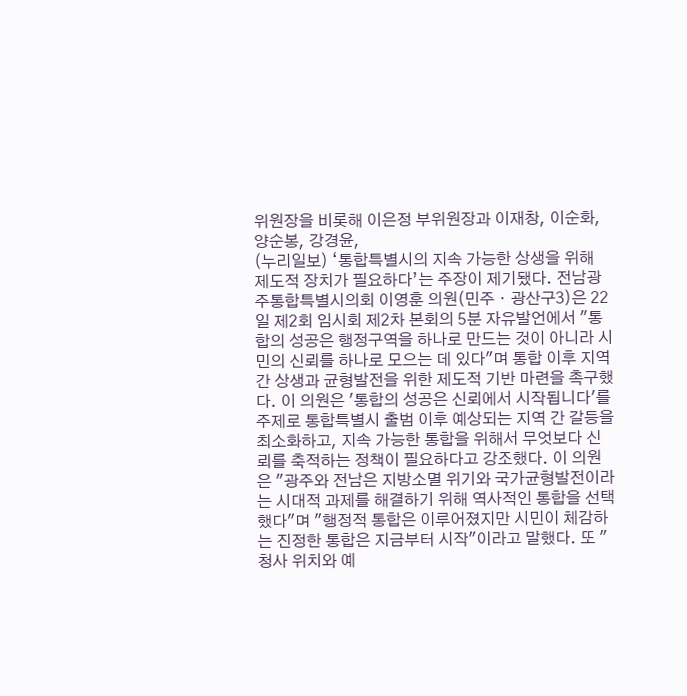위원장을 비롯해 이은정 부위원장과 이재창, 이순화, 양순봉, 강경윤,
(누리일보) ‘통합특별시의 지속 가능한 상생을 위해 제도적 장치가 필요하다’는 주장이 제기됐다. 전남광주통합특별시의회 이영훈 의원(민주ㆍ광산구3)은 22일 제2회 임시회 제2차 본회의 5분 자유발언에서 "통합의 성공은 행정구역을 하나로 만드는 것이 아니라 시민의 신뢰를 하나로 모으는 데 있다"며 통합 이후 지역 간 상생과 균형발전을 위한 제도적 기반 마련을 촉구했다. 이 의원은 '통합의 성공은 신뢰에서 시작됩니다'를 주제로 통합특별시 출범 이후 예상되는 지역 간 갈등을 최소화하고, 지속 가능한 통합을 위해서 무엇보다 신뢰를 축적하는 정책이 필요하다고 강조했다. 이 의원은 "광주와 전남은 지방소멸 위기와 국가균형발전이라는 시대적 과제를 해결하기 위해 역사적인 통합을 선택했다"며 "행정적 통합은 이루어졌지만 시민이 체감하는 진정한 통합은 지금부터 시작"이라고 말했다. 또 "청사 위치와 예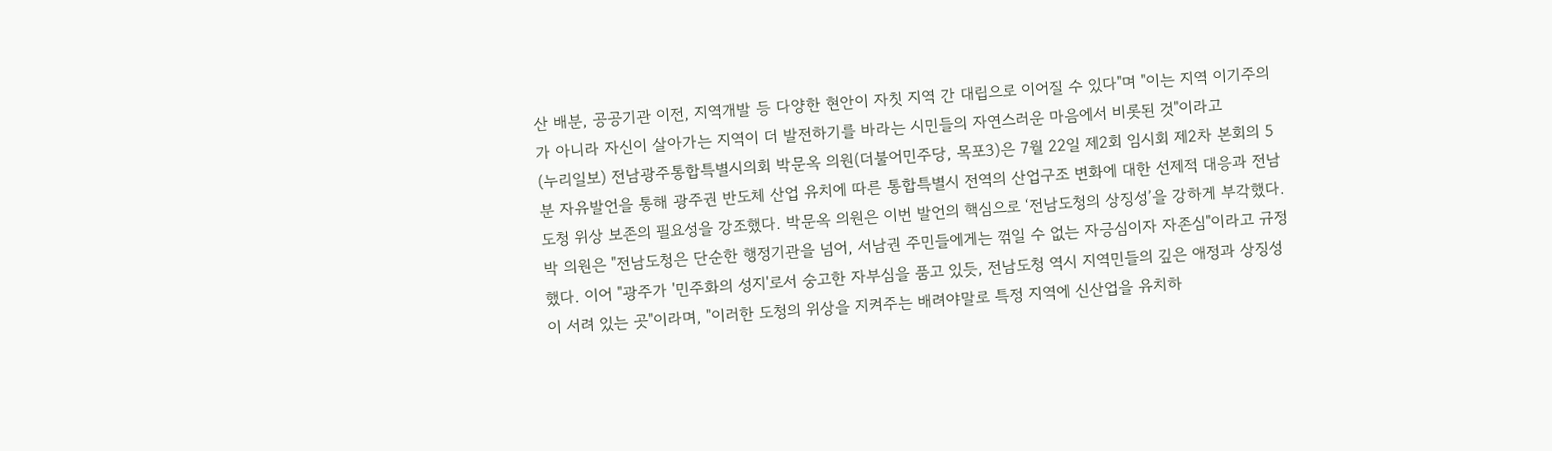산 배분, 공공기관 이전, 지역개발 등 다양한 현안이 자칫 지역 간 대립으로 이어질 수 있다"며 "이는 지역 이기주의가 아니라 자신이 살아가는 지역이 더 발전하기를 바라는 시민들의 자연스러운 마음에서 비롯된 것"이라고
(누리일보) 전남광주통합특별시의회 박문옥 의원(더불어민주당, 목포3)은 7월 22일 제2회 임시회 제2차 본회의 5분 자유발언을 통해 광주권 반도체 산업 유치에 따른 통합특별시 전역의 산업구조 변화에 대한 선제적 대응과 전남도청 위상 보존의 필요성을 강조했다. 박문옥 의원은 이번 발언의 핵심으로 ‘전남도청의 상징성’을 강하게 부각했다. 박 의원은 "전남도청은 단순한 행정기관을 넘어, 서남권 주민들에게는 꺾일 수 없는 자긍심이자 자존심"이라고 규정했다. 이어 "광주가 '민주화의 성지'로서 숭고한 자부심을 품고 있듯, 전남도청 역시 지역민들의 깊은 애정과 상징성이 서려 있는 곳"이라며, "이러한 도청의 위상을 지켜주는 배려야말로 특정 지역에 신산업을 유치하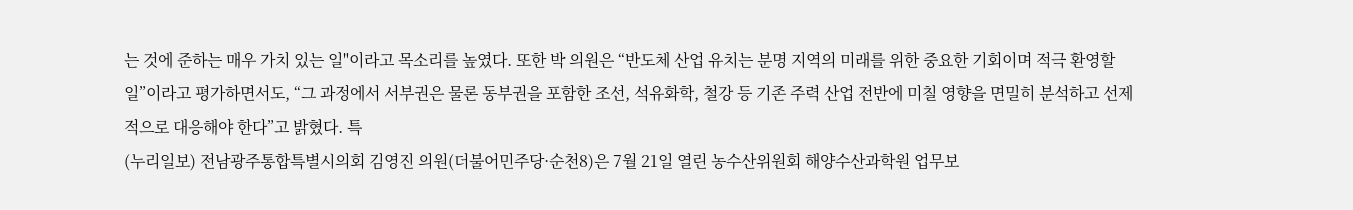는 것에 준하는 매우 가치 있는 일"이라고 목소리를 높였다. 또한 박 의원은 “반도체 산업 유치는 분명 지역의 미래를 위한 중요한 기회이며 적극 환영할 일”이라고 평가하면서도, “그 과정에서 서부권은 물론 동부권을 포함한 조선, 석유화학, 철강 등 기존 주력 산업 전반에 미칠 영향을 면밀히 분석하고 선제적으로 대응해야 한다”고 밝혔다. 특
(누리일보) 전남광주통합특별시의회 김영진 의원(더불어민주당·순천8)은 7월 21일 열린 농수산위원회 해양수산과학원 업무보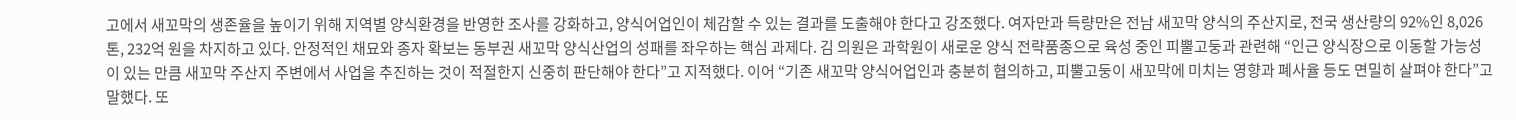고에서 새꼬막의 생존율을 높이기 위해 지역별 양식환경을 반영한 조사를 강화하고, 양식어업인이 체감할 수 있는 결과를 도출해야 한다고 강조했다. 여자만과 득량만은 전남 새꼬막 양식의 주산지로, 전국 생산량의 92%인 8,026톤, 232억 원을 차지하고 있다. 안정적인 채묘와 종자 확보는 동부권 새꼬막 양식산업의 성패를 좌우하는 핵심 과제다. 김 의원은 과학원이 새로운 양식 전략품종으로 육성 중인 피뿔고둥과 관련해 “인근 양식장으로 이동할 가능성이 있는 만큼 새꼬막 주산지 주변에서 사업을 추진하는 것이 적절한지 신중히 판단해야 한다”고 지적했다. 이어 “기존 새꼬막 양식어업인과 충분히 협의하고, 피뿔고둥이 새꼬막에 미치는 영향과 폐사율 등도 면밀히 살펴야 한다”고 말했다. 또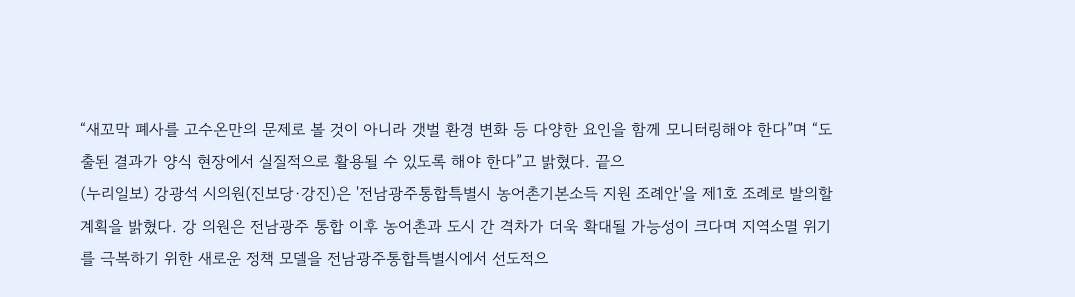“새꼬막 폐사를 고수온만의 문제로 볼 것이 아니라 갯벌 환경 변화 등 다양한 요인을 함께 모니터링해야 한다”며 “도출된 결과가 양식 현장에서 실질적으로 활용될 수 있도록 해야 한다”고 밝혔다. 끝으
(누리일보) 강광석 시의원(진보당·강진)은 '전남광주통합특별시 농어촌기본소득 지원 조례안'을 제1호 조례로 발의할 계획을 밝혔다. 강 의원은 전남광주 통합 이후 농어촌과 도시 간 격차가 더욱 확대될 가능성이 크다며 지역소멸 위기를 극복하기 위한 새로운 정책 모델을 전남광주통합특별시에서 선도적으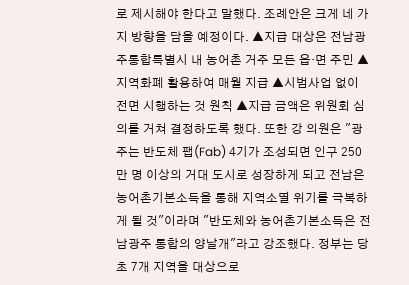로 제시해야 한다고 말했다. 조례안은 크게 네 가지 방향을 담을 예정이다. ▲지급 대상은 전남광주통합특별시 내 농어촌 거주 모든 읍·면 주민 ▲지역화폐 활용하여 매월 지급 ▲시범사업 없이 전면 시행하는 것 원칙 ▲지급 금액은 위원회 심의를 거쳐 결정하도록 했다. 또한 강 의원은 "광주는 반도체 팹(Fab) 4기가 조성되면 인구 250만 명 이상의 거대 도시로 성장하게 되고 전남은 농어촌기본소득을 통해 지역소멸 위기를 극복하게 될 것"이라며 "반도체와 농어촌기본소득은 전남광주 통합의 양날개"라고 강조했다. 정부는 당초 7개 지역을 대상으로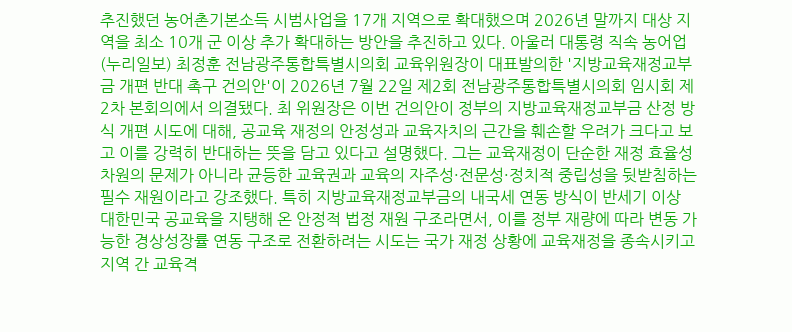추진했던 농어촌기본소득 시범사업을 17개 지역으로 확대했으며 2026년 말까지 대상 지역을 최소 10개 군 이상 추가 확대하는 방안을 추진하고 있다. 아울러 대통령 직속 농어업
(누리일보) 최정훈 전남광주통합특별시의회 교육위원장이 대표발의한 '지방교육재정교부금 개편 반대 촉구 건의안'이 2026년 7월 22일 제2회 전남광주통합특별시의회 임시회 제2차 본회의에서 의결됐다. 최 위원장은 이번 건의안이 정부의 지방교육재정교부금 산정 방식 개편 시도에 대해, 공교육 재정의 안정성과 교육자치의 근간을 훼손할 우려가 크다고 보고 이를 강력히 반대하는 뜻을 담고 있다고 설명했다. 그는 교육재정이 단순한 재정 효율성 차원의 문제가 아니라 균등한 교육권과 교육의 자주성·전문성·정치적 중립성을 뒷받침하는 필수 재원이라고 강조했다. 특히 지방교육재정교부금의 내국세 연동 방식이 반세기 이상 대한민국 공교육을 지탱해 온 안정적 법정 재원 구조라면서, 이를 정부 재량에 따라 변동 가능한 경상성장률 연동 구조로 전환하려는 시도는 국가 재정 상황에 교육재정을 종속시키고 지역 간 교육격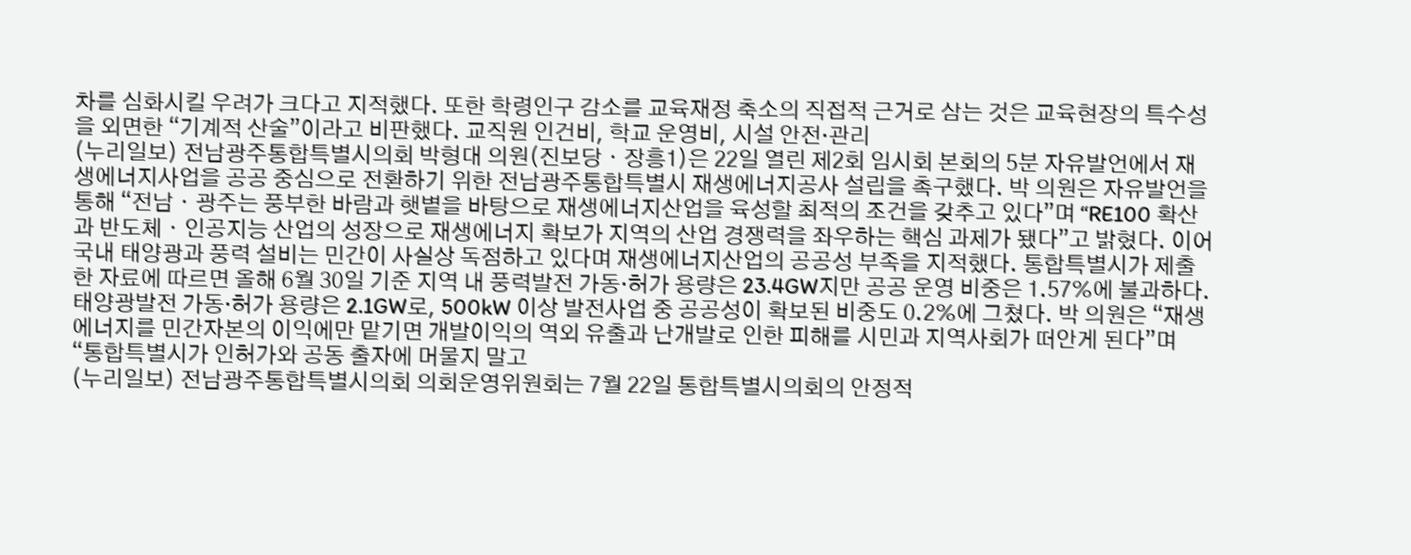차를 심화시킬 우려가 크다고 지적했다. 또한 학령인구 감소를 교육재정 축소의 직접적 근거로 삼는 것은 교육현장의 특수성을 외면한 “기계적 산술”이라고 비판했다. 교직원 인건비, 학교 운영비, 시설 안전·관리
(누리일보) 전남광주통합특별시의회 박형대 의원(진보당ㆍ장흥1)은 22일 열린 제2회 임시회 본회의 5분 자유발언에서 재생에너지사업을 공공 중심으로 전환하기 위한 전남광주통합특별시 재생에너지공사 설립을 촉구했다. 박 의원은 자유발언을 통해 “전남ㆍ광주는 풍부한 바람과 햇볕을 바탕으로 재생에너지산업을 육성할 최적의 조건을 갖추고 있다”며 “RE100 확산과 반도체ㆍ인공지능 산업의 성장으로 재생에너지 확보가 지역의 산업 경쟁력을 좌우하는 핵심 과제가 됐다”고 밝혔다. 이어 국내 태양광과 풍력 설비는 민간이 사실상 독점하고 있다며 재생에너지산업의 공공성 부족을 지적했다. 통합특별시가 제출한 자료에 따르면 올해 6월 30일 기준 지역 내 풍력발전 가동·허가 용량은 23.4GW지만 공공 운영 비중은 1.57%에 불과하다. 태양광발전 가동·허가 용량은 2.1GW로, 500kW 이상 발전사업 중 공공성이 확보된 비중도 0.2%에 그쳤다. 박 의원은 “재생에너지를 민간자본의 이익에만 맡기면 개발이익의 역외 유출과 난개발로 인한 피해를 시민과 지역사회가 떠안게 된다”며 “통합특별시가 인허가와 공동 출자에 머물지 말고
(누리일보) 전남광주통합특별시의회 의회운영위원회는 7월 22일 통합특별시의회의 안정적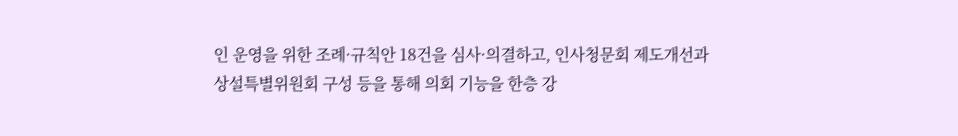인 운영을 위한 조례·규칙안 18건을 심사·의결하고, 인사청문회 제도개선과 상설특별위원회 구성 등을 통해 의회 기능을 한층 강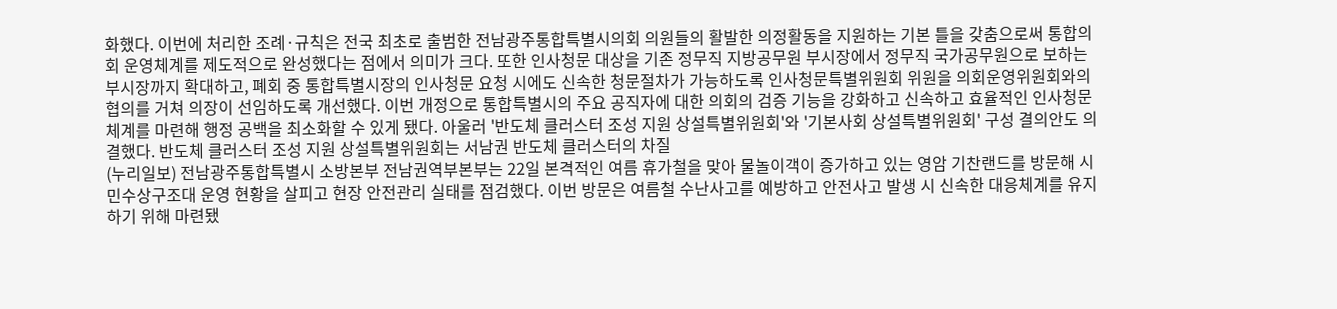화했다. 이번에 처리한 조례·규칙은 전국 최초로 출범한 전남광주통합특별시의회 의원들의 활발한 의정활동을 지원하는 기본 틀을 갖춤으로써 통합의회 운영체계를 제도적으로 완성했다는 점에서 의미가 크다. 또한 인사청문 대상을 기존 정무직 지방공무원 부시장에서 정무직 국가공무원으로 보하는 부시장까지 확대하고, 폐회 중 통합특별시장의 인사청문 요청 시에도 신속한 청문절차가 가능하도록 인사청문특별위원회 위원을 의회운영위원회와의 협의를 거쳐 의장이 선임하도록 개선했다. 이번 개정으로 통합특별시의 주요 공직자에 대한 의회의 검증 기능을 강화하고 신속하고 효율적인 인사청문 체계를 마련해 행정 공백을 최소화할 수 있게 됐다. 아울러 '반도체 클러스터 조성 지원 상설특별위원회'와 '기본사회 상설특별위원회' 구성 결의안도 의결했다. 반도체 클러스터 조성 지원 상설특별위원회는 서남권 반도체 클러스터의 차질
(누리일보) 전남광주통합특별시 소방본부 전남권역부본부는 22일 본격적인 여름 휴가철을 맞아 물놀이객이 증가하고 있는 영암 기찬랜드를 방문해 시민수상구조대 운영 현황을 살피고 현장 안전관리 실태를 점검했다. 이번 방문은 여름철 수난사고를 예방하고 안전사고 발생 시 신속한 대응체계를 유지하기 위해 마련됐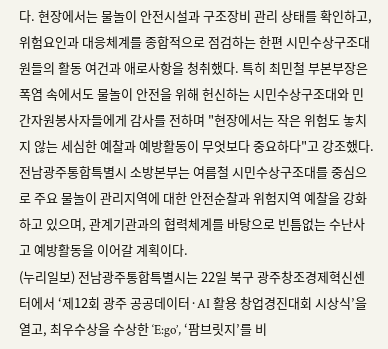다. 현장에서는 물놀이 안전시설과 구조장비 관리 상태를 확인하고, 위험요인과 대응체계를 종합적으로 점검하는 한편 시민수상구조대원들의 활동 여건과 애로사항을 청취했다. 특히 최민철 부본부장은 폭염 속에서도 물놀이 안전을 위해 헌신하는 시민수상구조대와 민간자원봉사자들에게 감사를 전하며 "현장에서는 작은 위험도 놓치지 않는 세심한 예찰과 예방활동이 무엇보다 중요하다"고 강조했다. 전남광주통합특별시 소방본부는 여름철 시민수상구조대를 중심으로 주요 물놀이 관리지역에 대한 안전순찰과 위험지역 예찰을 강화하고 있으며, 관계기관과의 협력체계를 바탕으로 빈틈없는 수난사고 예방활동을 이어갈 계획이다.
(누리일보) 전남광주통합특별시는 22일 북구 광주창조경제혁신센터에서 ‘제12회 광주 공공데이터·AI 활용 창업경진대회 시상식’을 열고, 최우수상을 수상한 ‘E:go’, ‘팜브릿지’를 비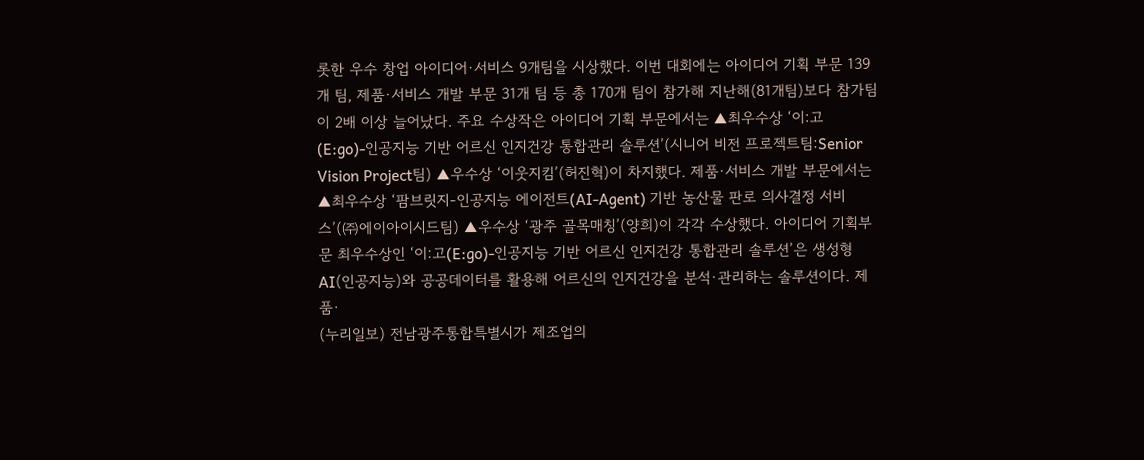롯한 우수 창업 아이디어·서비스 9개팀을 시상했다. 이번 대회에는 아이디어 기획 부문 139개 팀, 제품·서비스 개발 부문 31개 팀 등 총 170개 팀이 참가해 지난해(81개팀)보다 참가팀이 2배 이상 늘어났다. 주요 수상작은 아이디어 기획 부문에서는 ▲최우수상 ‘이:고(E:go)-인공지능 기반 어르신 인지건강 통합관리 솔루션’(시니어 비전 프로젝트팀:Senior Vision Project팀) ▲우수상 ‘이웃지킴’(허진혁)이 차지했다. 제품·서비스 개발 부문에서는 ▲최우수상 ‘팜브릿지-인공지능 에이전트(AI-Agent) 기반 농산물 판로 의사결정 서비스’(㈜에이아이시드팀) ▲우수상 ‘광주 골목매칭’(양희)이 각각 수상했다. 아이디어 기획부문 최우수상인 ‘이:고(E:go)-인공지능 기반 어르신 인지건강 통합관리 솔루션’은 생성형 AI(인공지능)와 공공데이터를 활용해 어르신의 인지건강을 분석·관리하는 솔루션이다. 제품·
(누리일보) 전남광주통합특별시가 제조업의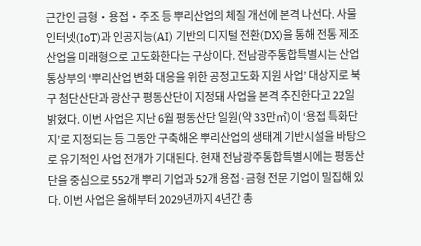근간인 금형‧용접‧주조 등 뿌리산업의 체질 개선에 본격 나선다. 사물인터넷(IoT)과 인공지능(AI) 기반의 디지털 전환(DX)을 통해 전통 제조산업을 미래형으로 고도화한다는 구상이다. 전남광주통합특별시는 산업통상부의 ‘뿌리산업 변화 대응을 위한 공정고도화 지원 사업’ 대상지로 북구 첨단산단과 광산구 평동산단이 지정돼 사업을 본격 추진한다고 22일 밝혔다. 이번 사업은 지난 6월 평동산단 일원(약 33만㎡)이 ‘용접 특화단지’로 지정되는 등 그동안 구축해온 뿌리산업의 생태계 기반시설을 바탕으로 유기적인 사업 전개가 기대된다. 현재 전남광주통합특별시에는 평동산단을 중심으로 552개 뿌리 기업과 52개 용접·금형 전문 기업이 밀집해 있다. 이번 사업은 올해부터 2029년까지 4년간 총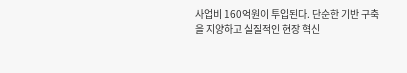사업비 160억원이 투입된다. 단순한 기반 구축을 지양하고 실질적인 현장 혁신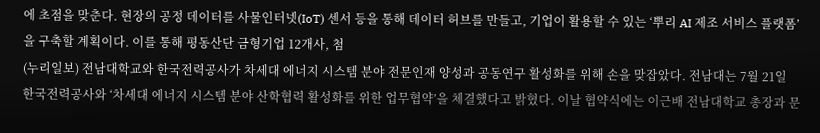에 초점을 맞춘다. 현장의 공정 데이터를 사물인터넷(IoT) 센서 등을 통해 데이터 허브를 만들고, 기업이 활용할 수 있는 ‘뿌리 AI 제조 서비스 플랫폼’을 구축할 계획이다. 이를 통해 평동산단 금형기업 12개사, 첨
(누리일보) 전남대학교와 한국전력공사가 차세대 에너지 시스템 분야 전문인재 양성과 공동연구 활성화를 위해 손을 맞잡았다. 전남대는 7월 21일 한국전력공사와 ‘차세대 에너지 시스템 분야 산학협력 활성화를 위한 업무협약’을 체결했다고 밝혔다. 이날 협약식에는 이근배 전남대학교 총장과 문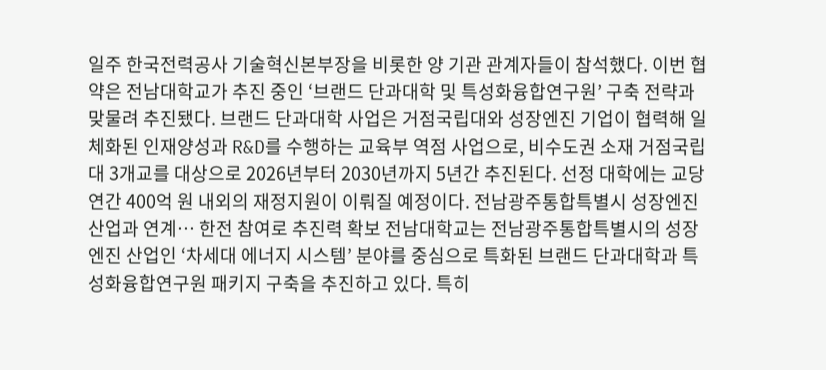일주 한국전력공사 기술혁신본부장을 비롯한 양 기관 관계자들이 참석했다. 이번 협약은 전남대학교가 추진 중인 ‘브랜드 단과대학 및 특성화융합연구원’ 구축 전략과 맞물려 추진됐다. 브랜드 단과대학 사업은 거점국립대와 성장엔진 기업이 협력해 일체화된 인재양성과 R&D를 수행하는 교육부 역점 사업으로, 비수도권 소재 거점국립대 3개교를 대상으로 2026년부터 2030년까지 5년간 추진된다. 선정 대학에는 교당 연간 400억 원 내외의 재정지원이 이뤄질 예정이다. 전남광주통합특별시 성장엔진 산업과 연계… 한전 참여로 추진력 확보 전남대학교는 전남광주통합특별시의 성장엔진 산업인 ‘차세대 에너지 시스템’ 분야를 중심으로 특화된 브랜드 단과대학과 특성화융합연구원 패키지 구축을 추진하고 있다. 특히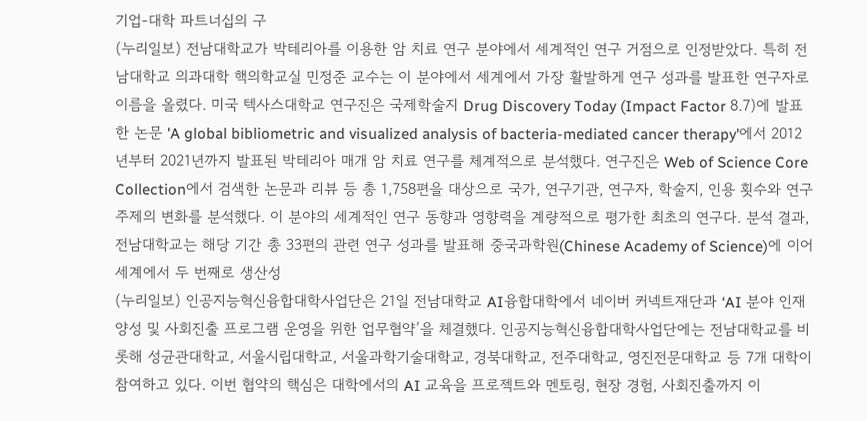기업-대학 파트너십의 구
(누리일보) 전남대학교가 박테리아를 이용한 암 치료 연구 분야에서 세계적인 연구 거점으로 인정받았다. 특히 전남대학교 의과대학 핵의학교실 민정준 교수는 이 분야에서 세계에서 가장 활발하게 연구 성과를 발표한 연구자로 이름을 올렸다. 미국 텍사스대학교 연구진은 국제학술지 Drug Discovery Today (Impact Factor 8.7)에 발표한 논문 'A global bibliometric and visualized analysis of bacteria-mediated cancer therapy'에서 2012년부터 2021년까지 발표된 박테리아 매개 암 치료 연구를 체계적으로 분석했다. 연구진은 Web of Science Core Collection에서 검색한 논문과 리뷰 등 총 1,758편을 대상으로 국가, 연구기관, 연구자, 학술지, 인용 횟수와 연구 주제의 변화를 분석했다. 이 분야의 세계적인 연구 동향과 영향력을 계량적으로 평가한 최초의 연구다. 분석 결과, 전남대학교는 해당 기간 총 33편의 관련 연구 성과를 발표해 중국과학원(Chinese Academy of Science)에 이어 세계에서 두 번째로 생산성
(누리일보) 인공지능혁신융합대학사업단은 21일 전남대학교 AI융합대학에서 네이버 커넥트재단과 ‘AI 분야 인재양성 및 사회진출 프로그램 운영을 위한 업무협약’을 체결했다. 인공지능혁신융합대학사업단에는 전남대학교를 비롯해 성균관대학교, 서울시립대학교, 서울과학기술대학교, 경북대학교, 전주대학교, 영진전문대학교 등 7개 대학이 참여하고 있다. 이번 협약의 핵심은 대학에서의 AI 교육을 프로젝트와 멘토링, 현장 경험, 사회진출까지 이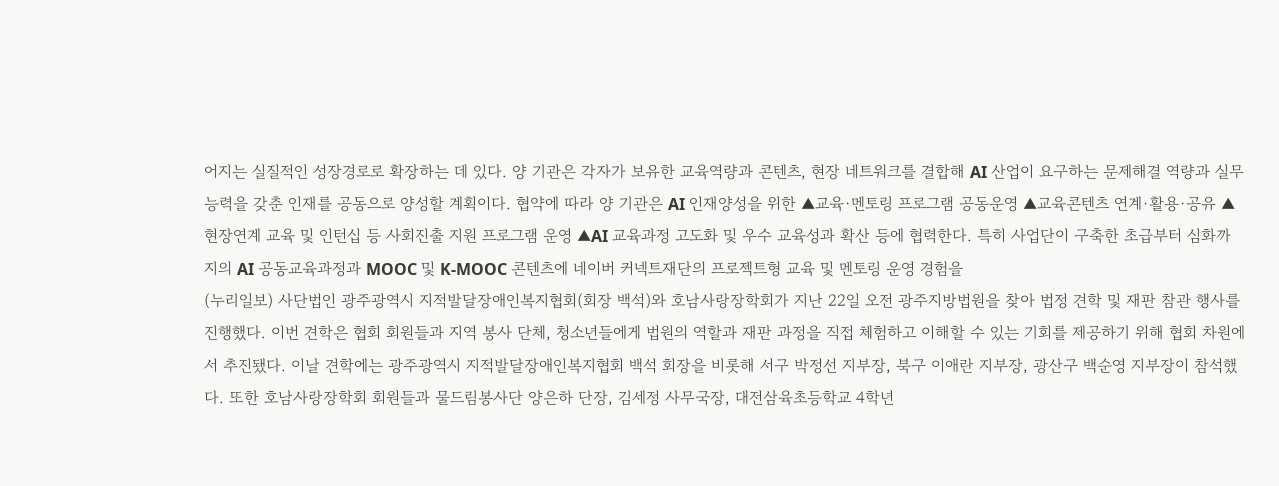어지는 실질적인 성장경로로 확장하는 데 있다. 양 기관은 각자가 보유한 교육역량과 콘텐츠, 현장 네트워크를 결합해 AI 산업이 요구하는 문제해결 역량과 실무능력을 갖춘 인재를 공동으로 양성할 계획이다. 협약에 따라 양 기관은 AI 인재양성을 위한 ▲교육·멘토링 프로그램 공동운영 ▲교육콘텐츠 연계·활용·공유 ▲현장연계 교육 및 인턴십 등 사회진출 지원 프로그램 운영 ▲AI 교육과정 고도화 및 우수 교육성과 확산 등에 협력한다. 특히 사업단이 구축한 초급부터 심화까지의 AI 공동교육과정과 MOOC 및 K-MOOC 콘텐츠에 네이버 커넥트재단의 프로젝트형 교육 및 멘토링 운영 경험을
(누리일보) 사단법인 광주광역시 지적발달장애인복지협회(회장 백석)와 호남사랑장학회가 지난 22일 오전 광주지방법원을 찾아 법정 견학 및 재판 참관 행사를 진행했다. 이번 견학은 협회 회원들과 지역 봉사 단체, 청소년들에게 법원의 역할과 재판 과정을 직접 체험하고 이해할 수 있는 기회를 제공하기 위해 협회 차원에서 추진됐다. 이날 견학에는 광주광역시 지적발달장애인복지협회 백석 회장을 비롯해 서구 박정선 지부장, 북구 이애란 지부장, 광산구 백순영 지부장이 참석했다. 또한 호남사랑장학회 회원들과 물드림봉사단 양은하 단장, 김세정 사무국장, 대전삼육초등학교 4학년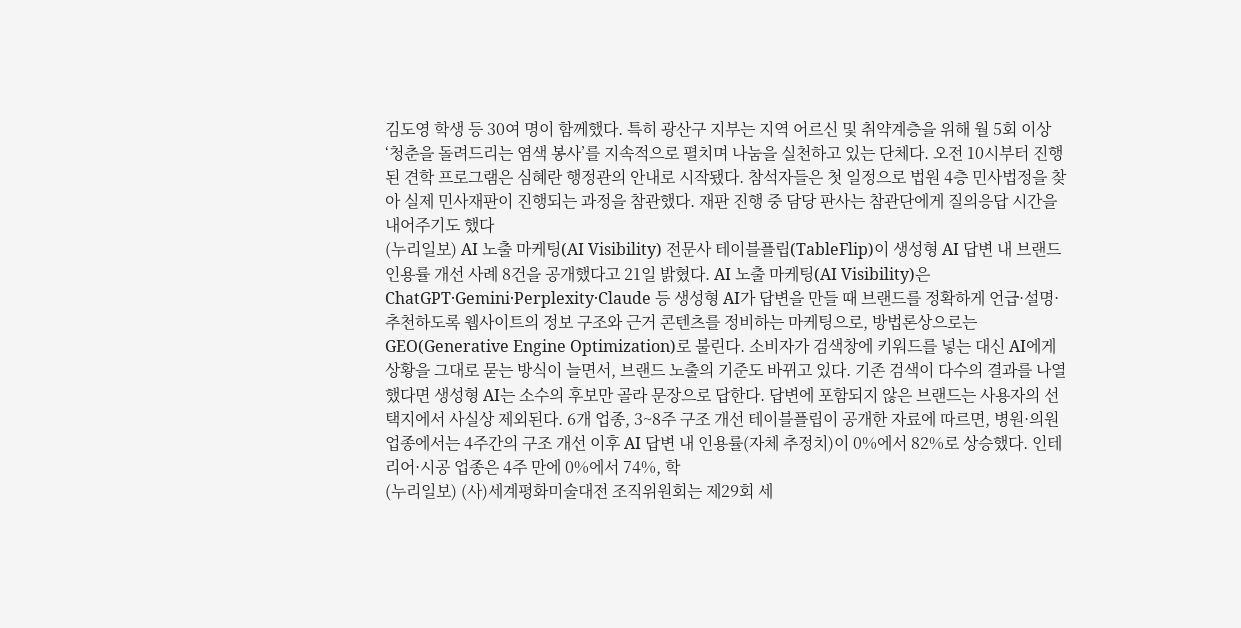김도영 학생 등 30여 명이 함께했다. 특히 광산구 지부는 지역 어르신 및 취약계층을 위해 월 5회 이상 ‘청춘을 돌려드리는 염색 봉사’를 지속적으로 펼치며 나눔을 실천하고 있는 단체다. 오전 10시부터 진행된 견학 프로그램은 심혜란 행정관의 안내로 시작됐다. 참석자들은 첫 일정으로 법원 4층 민사법정을 찾아 실제 민사재판이 진행되는 과정을 참관했다. 재판 진행 중 담당 판사는 참관단에게 질의응답 시간을 내어주기도 했다
(누리일보) AI 노출 마케팅(AI Visibility) 전문사 테이블플립(TableFlip)이 생성형 AI 답변 내 브랜드 인용률 개선 사례 8건을 공개했다고 21일 밝혔다. AI 노출 마케팅(AI Visibility)은 ChatGPT·Gemini·Perplexity·Claude 등 생성형 AI가 답변을 만들 때 브랜드를 정확하게 언급·설명·추천하도록 웹사이트의 정보 구조와 근거 콘텐츠를 정비하는 마케팅으로, 방법론상으로는 GEO(Generative Engine Optimization)로 불린다. 소비자가 검색창에 키워드를 넣는 대신 AI에게 상황을 그대로 묻는 방식이 늘면서, 브랜드 노출의 기준도 바뀌고 있다. 기존 검색이 다수의 결과를 나열했다면 생성형 AI는 소수의 후보만 골라 문장으로 답한다. 답변에 포함되지 않은 브랜드는 사용자의 선택지에서 사실상 제외된다. 6개 업종, 3~8주 구조 개선 테이블플립이 공개한 자료에 따르면, 병원·의원 업종에서는 4주간의 구조 개선 이후 AI 답변 내 인용률(자체 추정치)이 0%에서 82%로 상승했다. 인테리어·시공 업종은 4주 만에 0%에서 74%, 학
(누리일보) (사)세계평화미술대전 조직위원회는 제29회 세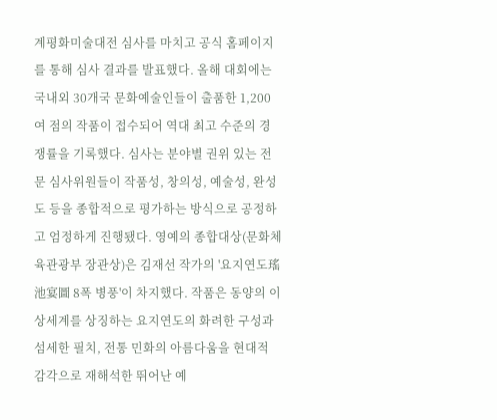계평화미술대전 심사를 마치고 공식 홈페이지를 통해 심사 결과를 발표했다. 올해 대회에는 국내외 30개국 문화예술인들이 출품한 1,200여 점의 작품이 접수되어 역대 최고 수준의 경쟁률을 기록했다. 심사는 분야별 권위 있는 전문 심사위원들이 작품성, 창의성, 예술성, 완성도 등을 종합적으로 평가하는 방식으로 공정하고 엄정하게 진행됐다. 영예의 종합대상(문화체육관광부 장관상)은 김재선 작가의 '요지연도瑤池宴圖 8폭 병풍'이 차지했다. 작품은 동양의 이상세계를 상징하는 요지연도의 화려한 구성과 섬세한 필치, 전통 민화의 아름다움을 현대적 감각으로 재해석한 뛰어난 예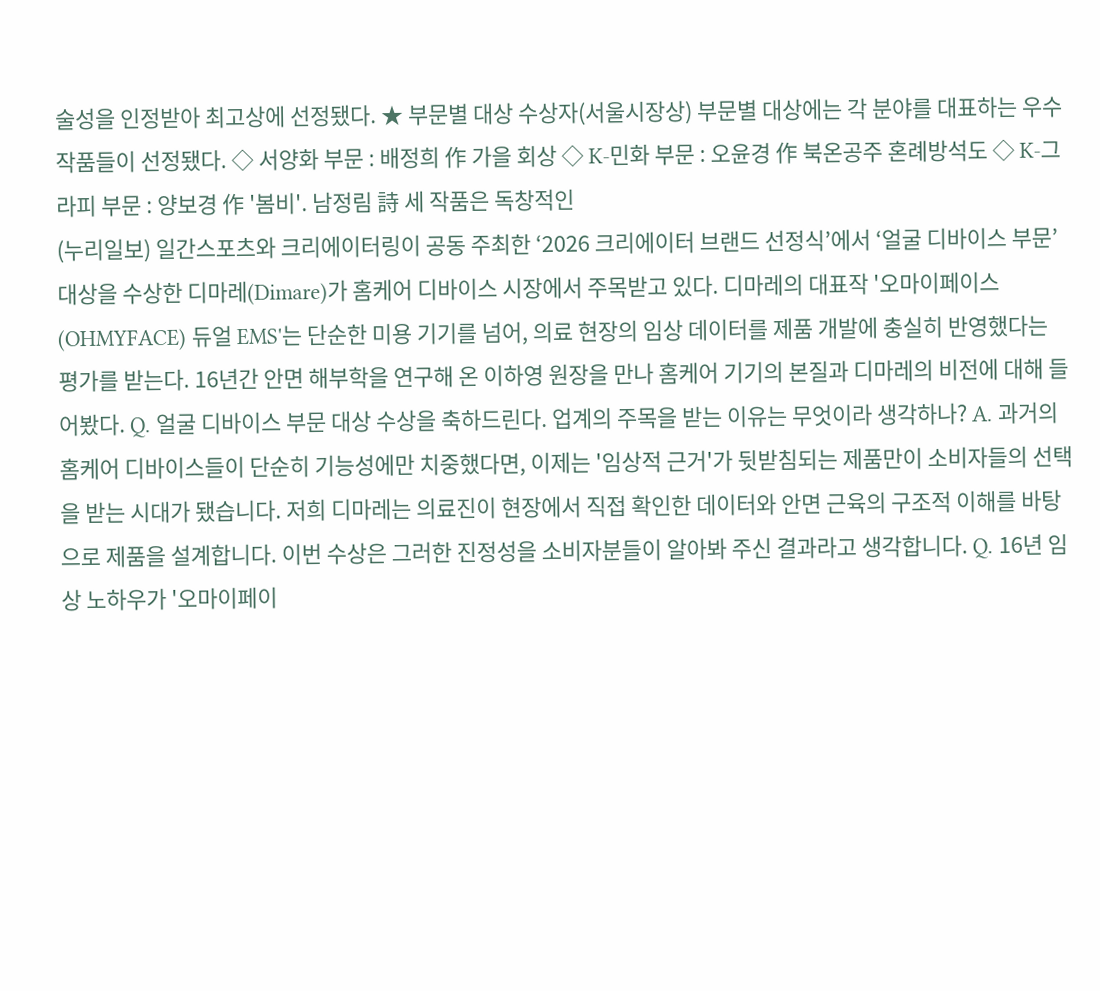술성을 인정받아 최고상에 선정됐다. ★ 부문별 대상 수상자(서울시장상) 부문별 대상에는 각 분야를 대표하는 우수 작품들이 선정됐다. ◇ 서양화 부문 : 배정희 作 가을 회상 ◇ K-민화 부문 : 오윤경 作 북온공주 혼례방석도 ◇ K-그라피 부문 : 양보경 作 '봄비'. 남정림 詩 세 작품은 독창적인
(누리일보) 일간스포츠와 크리에이터링이 공동 주최한 ‘2026 크리에이터 브랜드 선정식’에서 ‘얼굴 디바이스 부문’ 대상을 수상한 디마레(Dimare)가 홈케어 디바이스 시장에서 주목받고 있다. 디마레의 대표작 '오마이페이스(OHMYFACE) 듀얼 EMS'는 단순한 미용 기기를 넘어, 의료 현장의 임상 데이터를 제품 개발에 충실히 반영했다는 평가를 받는다. 16년간 안면 해부학을 연구해 온 이하영 원장을 만나 홈케어 기기의 본질과 디마레의 비전에 대해 들어봤다. Q. 얼굴 디바이스 부문 대상 수상을 축하드린다. 업계의 주목을 받는 이유는 무엇이라 생각하나? A. 과거의 홈케어 디바이스들이 단순히 기능성에만 치중했다면, 이제는 '임상적 근거'가 뒷받침되는 제품만이 소비자들의 선택을 받는 시대가 됐습니다. 저희 디마레는 의료진이 현장에서 직접 확인한 데이터와 안면 근육의 구조적 이해를 바탕으로 제품을 설계합니다. 이번 수상은 그러한 진정성을 소비자분들이 알아봐 주신 결과라고 생각합니다. Q. 16년 임상 노하우가 '오마이페이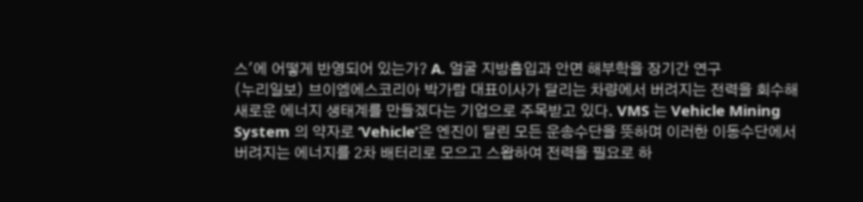스'에 어떻게 반영되어 있는가? A. 얼굴 지방흡입과 안면 해부학을 장기간 연구
(누리일보) 브이엠에스코리아 박가람 대표이사가 달리는 차량에서 버려지는 전력을 회수해 새로운 에너지 생태계를 만들겠다는 기업으로 주목받고 있다. VMS 는 Vehicle Mining System 의 약자로 ‘Vehicle’은 엔진이 달린 모든 운송수단을 뜻하며 이러한 이동수단에서 버려지는 에너지를 2차 배터리로 모으고 스왑하여 전력을 필요로 하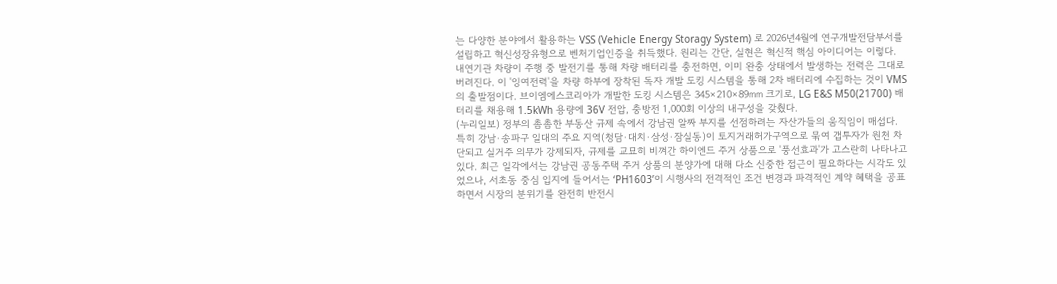는 다양한 분야에서 활용하는 VSS (Vehicle Energy Storagy System) 로 2026년4월에 연구개발전담부서를 설립하고 혁신성장유형으로 벤처기업인증을 취득했다. 원리는 간단, 실현은 혁신적 핵심 아이디어는 이렇다. 내연기관 차량이 주행 중 발전기를 통해 차량 배터리를 충전하면, 이미 완충 상태에서 발생하는 전력은 그대로 버려진다. 이 '잉여전력'을 차량 하부에 장착된 독자 개발 도킹 시스템을 통해 2차 배터리에 수집하는 것이 VMS의 출발점이다. 브이엠에스코리아가 개발한 도킹 시스템은 345×210×89㎜ 크기로, LG E&S M50(21700) 배터리를 채용해 1.5kWh 용량에 36V 전압, 충방전 1,000회 이상의 내구성을 갖췄다.
(누리일보) 정부의 촘촘한 부동산 규제 속에서 강남권 알짜 부지를 선점하려는 자산가들의 움직임이 매섭다. 특히 강남·송파구 일대의 주요 지역(청담·대치·삼성·잠실동)이 토지거래허가구역으로 묶여 갭투자가 원천 차단되고 실거주 의무가 강제되자, 규제를 교묘히 비껴간 하이엔드 주거 상품으로 '풍선효과'가 고스란히 나타나고 있다. 최근 일각에서는 강남권 공동주택 주거 상품의 분양가에 대해 다소 신중한 접근이 필요하다는 시각도 있었으나, 서초동 중심 입지에 들어서는 ‘PH1603’이 시행사의 전격적인 조건 변경과 파격적인 계약 혜택을 공표하면서 시장의 분위기를 완전히 반전시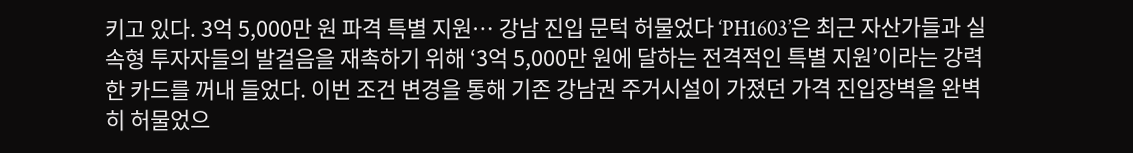키고 있다. 3억 5,000만 원 파격 특별 지원… 강남 진입 문턱 허물었다 ‘PH1603’은 최근 자산가들과 실속형 투자자들의 발걸음을 재촉하기 위해 ‘3억 5,000만 원에 달하는 전격적인 특별 지원’이라는 강력한 카드를 꺼내 들었다. 이번 조건 변경을 통해 기존 강남권 주거시설이 가졌던 가격 진입장벽을 완벽히 허물었으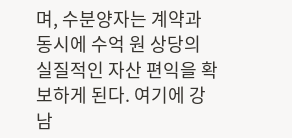며, 수분양자는 계약과 동시에 수억 원 상당의 실질적인 자산 편익을 확보하게 된다. 여기에 강남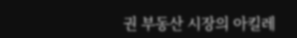권 부동산 시장의 아킬레